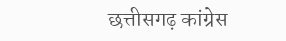छत्तीसगढ़ कांग्रेस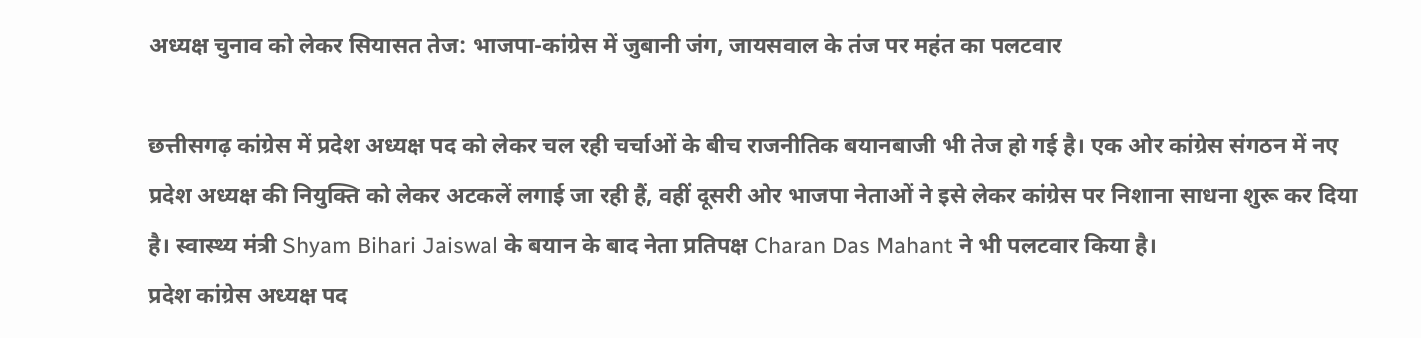अध्यक्ष चुनाव को लेकर सियासत तेज: भाजपा-कांग्रेस में जुबानी जंग, जायसवाल के तंज पर महंत का पलटवार

छत्तीसगढ़ कांग्रेस में प्रदेश अध्यक्ष पद को लेकर चल रही चर्चाओं के बीच राजनीतिक बयानबाजी भी तेज हो गई है। एक ओर कांग्रेस संगठन में नए प्रदेश अध्यक्ष की नियुक्ति को लेकर अटकलें लगाई जा रही हैं, वहीं दूसरी ओर भाजपा नेताओं ने इसे लेकर कांग्रेस पर निशाना साधना शुरू कर दिया है। स्वास्थ्य मंत्री Shyam Bihari Jaiswal के बयान के बाद नेता प्रतिपक्ष Charan Das Mahant ने भी पलटवार किया है।
प्रदेश कांग्रेस अध्यक्ष पद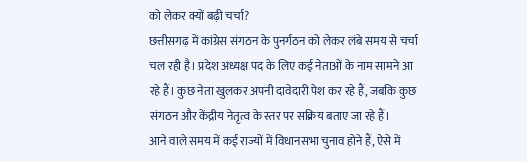को लेकर क्यों बढ़ी चर्चा?
छत्तीसगढ़ में कांग्रेस संगठन के पुनर्गठन को लेकर लंबे समय से चर्चा चल रही है। प्रदेश अध्यक्ष पद के लिए कई नेताओं के नाम सामने आ रहे हैं। कुछ नेता खुलकर अपनी दावेदारी पेश कर रहे हैं, जबकि कुछ संगठन और केंद्रीय नेतृत्व के स्तर पर सक्रिय बताए जा रहे हैं।
आने वाले समय में कई राज्यों में विधानसभा चुनाव होने हैं, ऐसे में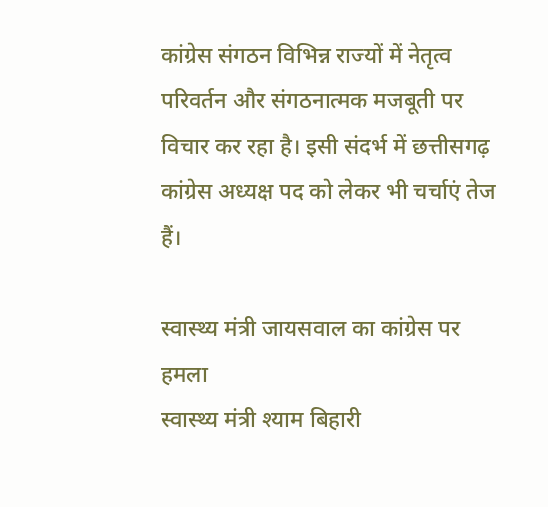कांग्रेस संगठन विभिन्न राज्यों में नेतृत्व परिवर्तन और संगठनात्मक मजबूती पर विचार कर रहा है। इसी संदर्भ में छत्तीसगढ़ कांग्रेस अध्यक्ष पद को लेकर भी चर्चाएं तेज हैं।

स्वास्थ्य मंत्री जायसवाल का कांग्रेस पर हमला
स्वास्थ्य मंत्री श्याम बिहारी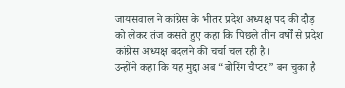जायसवाल ने कांग्रेस के भीतर प्रदेश अध्यक्ष पद की दौड़ को लेकर तंज कसते हुए कहा कि पिछले तीन वर्षों से प्रदेश कांग्रेस अध्यक्ष बदलने की चर्चा चल रही है।
उन्होंने कहा कि यह मुद्दा अब “बोरिंग चैप्टर” बन चुका है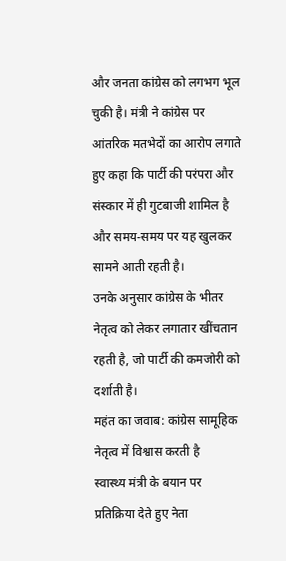और जनता कांग्रेस को लगभग भूल चुकी है। मंत्री ने कांग्रेस पर आंतरिक मतभेदों का आरोप लगाते हुए कहा कि पार्टी की परंपरा और संस्कार में ही गुटबाजी शामिल है और समय-समय पर यह खुलकर सामने आती रहती है।
उनके अनुसार कांग्रेस के भीतर नेतृत्व को लेकर लगातार खींचतान रहती है, जो पार्टी की कमजोरी को दर्शाती है।
महंत का जवाब: कांग्रेस सामूहिक नेतृत्व में विश्वास करती है
स्वास्थ्य मंत्री के बयान पर प्रतिक्रिया देते हुए नेता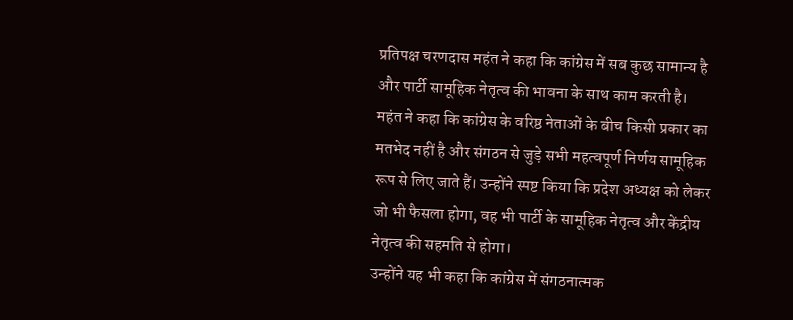प्रतिपक्ष चरणदास महंत ने कहा कि कांग्रेस में सब कुछ सामान्य है और पार्टी सामूहिक नेतृत्व की भावना के साथ काम करती है।
महंत ने कहा कि कांग्रेस के वरिष्ठ नेताओं के बीच किसी प्रकार का मतभेद नहीं है और संगठन से जुड़े सभी महत्वपूर्ण निर्णय सामूहिक रूप से लिए जाते हैं। उन्होंने स्पष्ट किया कि प्रदेश अध्यक्ष को लेकर जो भी फैसला होगा, वह भी पार्टी के सामूहिक नेतृत्व और केंद्रीय नेतृत्व की सहमति से होगा।
उन्होंने यह भी कहा कि कांग्रेस में संगठनात्मक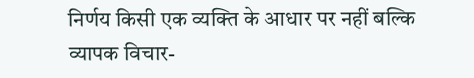निर्णय किसी एक व्यक्ति के आधार पर नहीं बल्कि व्यापक विचार-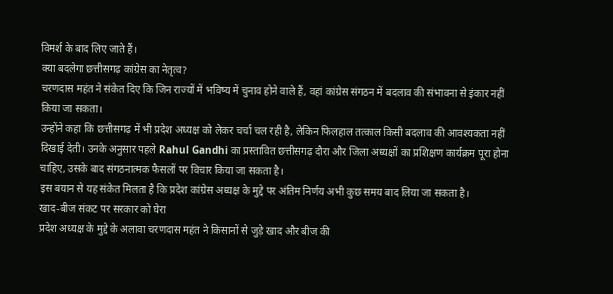विमर्श के बाद लिए जाते हैं।
क्या बदलेगा छत्तीसगढ़ कांग्रेस का नेतृत्व?
चरणदास महंत ने संकेत दिए कि जिन राज्यों में भविष्य में चुनाव होने वाले हैं, वहां कांग्रेस संगठन में बदलाव की संभावना से इंकार नहीं किया जा सकता।
उन्होंने कहा कि छत्तीसगढ़ में भी प्रदेश अध्यक्ष को लेकर चर्चा चल रही है, लेकिन फिलहाल तत्काल किसी बदलाव की आवश्यकता नहीं दिखाई देती। उनके अनुसार पहले Rahul Gandhi का प्रस्तावित छत्तीसगढ़ दौरा और जिला अध्यक्षों का प्रशिक्षण कार्यक्रम पूरा होना चाहिए, उसके बाद संगठनात्मक फैसलों पर विचार किया जा सकता है।
इस बयान से यह संकेत मिलता है कि प्रदेश कांग्रेस अध्यक्ष के मुद्दे पर अंतिम निर्णय अभी कुछ समय बाद लिया जा सकता है।
खाद-बीज संकट पर सरकार को घेरा
प्रदेश अध्यक्ष के मुद्दे के अलावा चरणदास महंत ने किसानों से जुड़े खाद और बीज की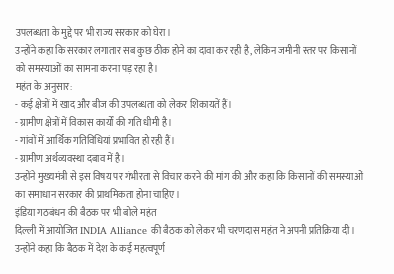उपलब्धता के मुद्दे पर भी राज्य सरकार को घेरा।
उन्होंने कहा कि सरकार लगातार सब कुछ ठीक होने का दावा कर रही है, लेकिन जमीनी स्तर पर किसानों को समस्याओं का सामना करना पड़ रहा है।
महंत के अनुसार:
- कई क्षेत्रों में खाद और बीज की उपलब्धता को लेकर शिकायतें हैं।
- ग्रामीण क्षेत्रों में विकास कार्यों की गति धीमी है।
- गांवों में आर्थिक गतिविधियां प्रभावित हो रही हैं।
- ग्रामीण अर्थव्यवस्था दबाव में है।
उन्होंने मुख्यमंत्री से इस विषय पर गंभीरता से विचार करने की मांग की और कहा कि किसानों की समस्याओं का समाधान सरकार की प्राथमिकता होना चाहिए।
इंडिया गठबंधन की बैठक पर भी बोले महंत
दिल्ली में आयोजित INDIA Alliance की बैठक को लेकर भी चरणदास महंत ने अपनी प्रतिक्रिया दी।
उन्होंने कहा कि बैठक में देश के कई महत्वपूर्ण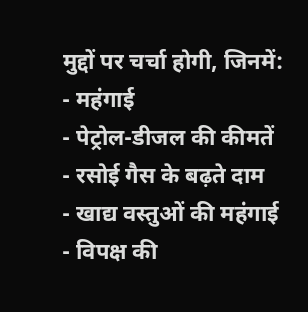मुद्दों पर चर्चा होगी, जिनमें:
- महंगाई
- पेट्रोल-डीजल की कीमतें
- रसोई गैस के बढ़ते दाम
- खाद्य वस्तुओं की महंगाई
- विपक्ष की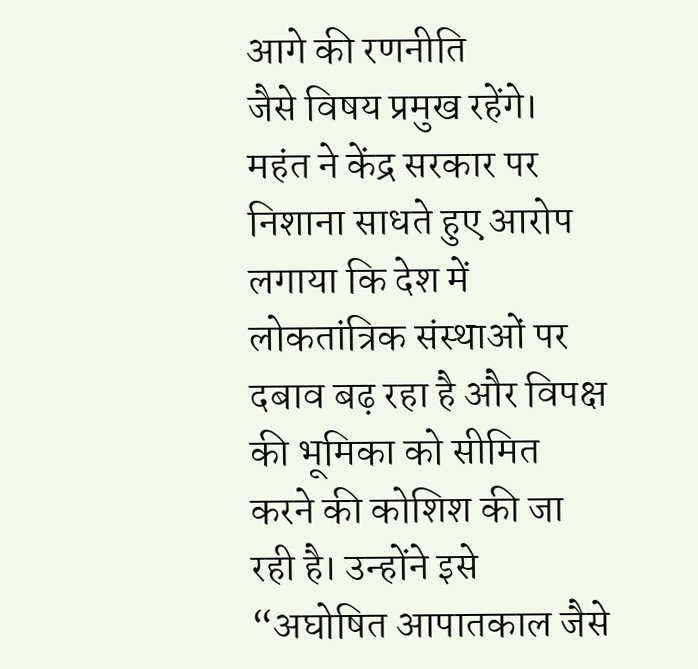आगे की रणनीति
जैसे विषय प्रमुख रहेंगे।
महंत ने केंद्र सरकार पर निशाना साधते हुए आरोप लगाया कि देश में लोकतांत्रिक संस्थाओं पर दबाव बढ़ रहा है और विपक्ष की भूमिका को सीमित करने की कोशिश की जा रही है। उन्होंने इसे “अघोषित आपातकाल जैसे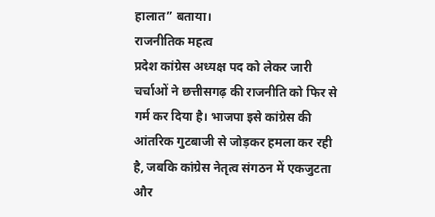हालात” बताया।
राजनीतिक महत्व
प्रदेश कांग्रेस अध्यक्ष पद को लेकर जारी चर्चाओं ने छत्तीसगढ़ की राजनीति को फिर से गर्म कर दिया है। भाजपा इसे कांग्रेस की आंतरिक गुटबाजी से जोड़कर हमला कर रही है, जबकि कांग्रेस नेतृत्व संगठन में एकजुटता और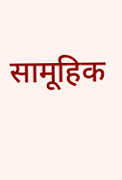सामूहिक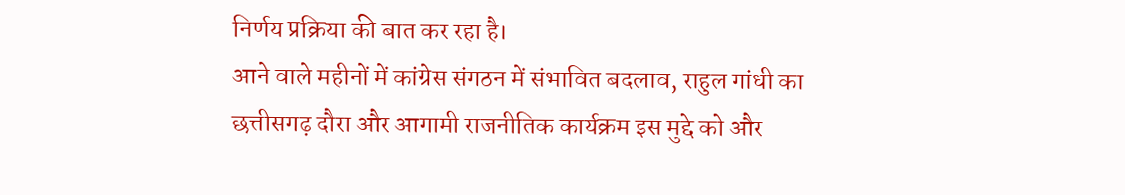निर्णय प्रक्रिया की बात कर रहा है।
आने वाले महीनों में कांग्रेस संगठन में संभावित बदलाव, राहुल गांधी का छत्तीसगढ़ दौरा और आगामी राजनीतिक कार्यक्रम इस मुद्दे को और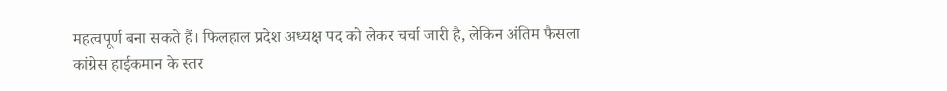महत्वपूर्ण बना सकते हैं। फिलहाल प्रदेश अध्यक्ष पद को लेकर चर्चा जारी है, लेकिन अंतिम फैसला कांग्रेस हाईकमान के स्तर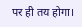पर ही तय होगा।